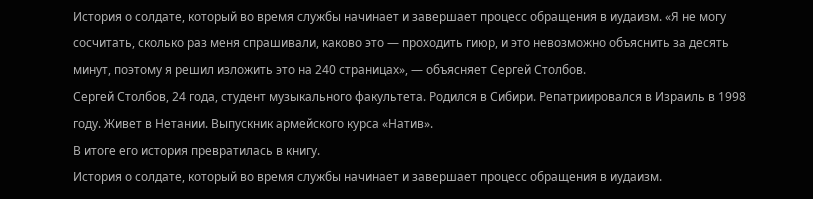История о солдате, который во время службы начинает и завершает процесс обращения в иудаизм. «Я не могу сосчитать, сколько раз меня спрашивали, каково это — проходить гиюр, и это невозможно объяснить за десять минут, поэтому я решил изложить это на 240 страницах», — объясняет Сергей Столбов.
Сергей Столбов, 24 года, студент музыкального факультета. Родился в Сибири. Репатриировался в Израиль в 1998 году. Живет в Нетании. Выпускник армейского курса «Натив».
В итоге его история превратилась в книгу.
История о солдате, который во время службы начинает и завершает процесс обращения в иудаизм.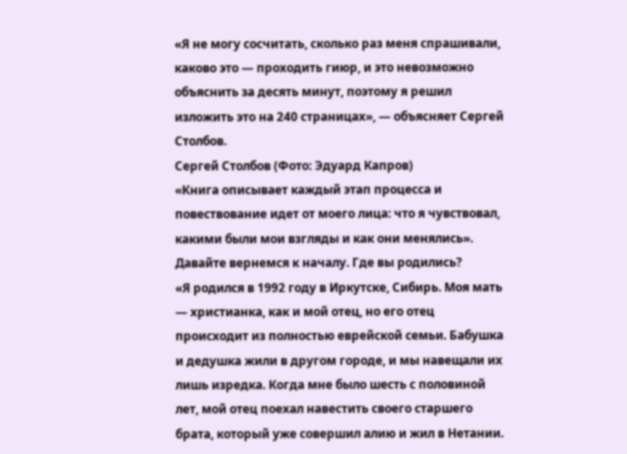«Я не могу сосчитать, сколько раз меня спрашивали, каково это — проходить гиюр, и это невозможно объяснить за десять минут, поэтому я решил изложить это на 240 страницах», — объясняет Сергей Столбов.
Сергей Столбов (Фото: Эдуард Капров)
«Книга описывает каждый этап процесса и повествование идет от моего лица: что я чувствовал, какими были мои взгляды и как они менялись».
Давайте вернемся к началу. Где вы родились?
«Я родился в 1992 году в Иркутске, Сибирь. Моя мать — христианка, как и мой отец, но его отец происходит из полностью еврейской семьи. Бабушка и дедушка жили в другом городе, и мы навещали их лишь изредка. Когда мне было шесть с половиной лет, мой отец поехал навестить своего старшего брата, который уже совершил алию и жил в Нетании.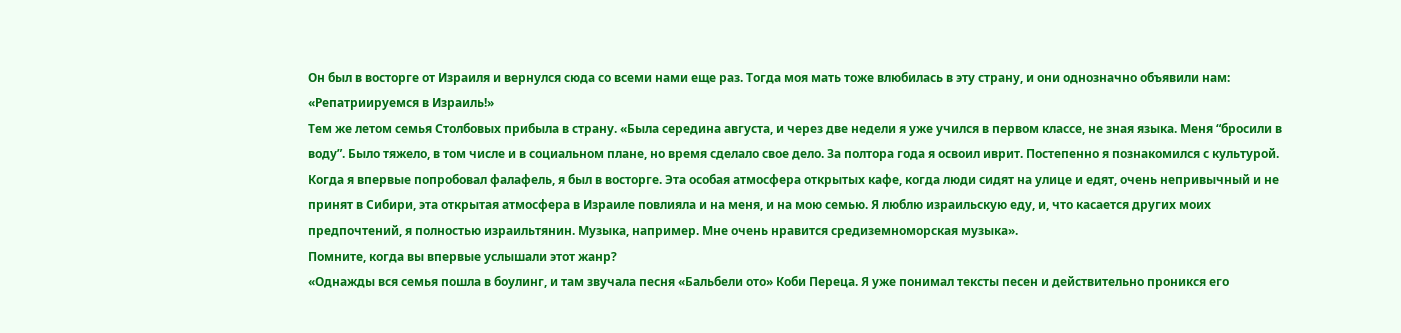Он был в восторге от Израиля и вернулся сюда со всеми нами еще раз. Тогда моя мать тоже влюбилась в эту страну, и они однозначно объявили нам: «Репатриируемся в Израиль!»
Тем же летом семья Столбовых прибыла в страну. «Была середина августа, и через две недели я уже учился в первом классе, не зная языка. Меня “бросили в воду”. Было тяжело, в том числе и в социальном плане, но время сделало свое дело. За полтора года я освоил иврит. Постепенно я познакомился с культурой. Когда я впервые попробовал фалафель, я был в восторге. Эта особая атмосфера открытых кафе, когда люди сидят на улице и едят, очень непривычный и не принят в Сибири, эта открытая атмосфера в Израиле повлияла и на меня, и на мою семью. Я люблю израильскую еду, и, что касается других моих предпочтений, я полностью израильтянин. Музыка, например. Мне очень нравится средиземноморская музыка».
Помните, когда вы впервые услышали этот жанр?
«Однажды вся семья пошла в боулинг, и там звучала песня «Бальбели ото» Коби Переца. Я уже понимал тексты песен и действительно проникся его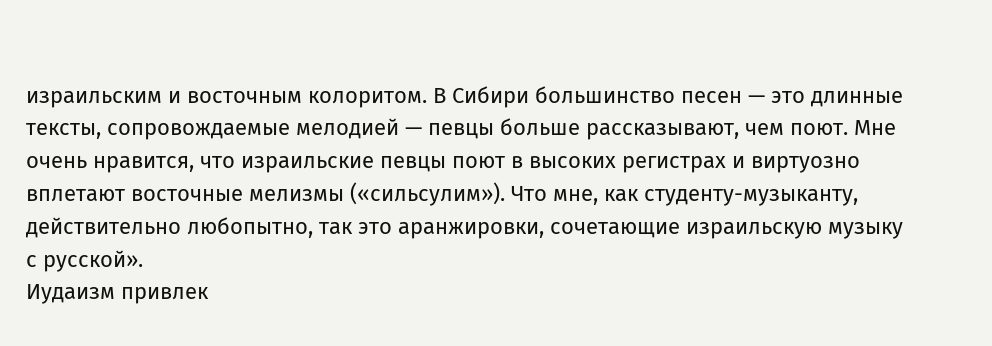израильским и восточным колоритом. В Сибири большинство песен — это длинные тексты, сопровождаемые мелодией — певцы больше рассказывают, чем поют. Мне очень нравится, что израильские певцы поют в высоких регистрах и виртуозно вплетают восточные мелизмы («сильсулим»). Что мне, как студенту-музыканту, действительно любопытно, так это аранжировки, сочетающие израильскую музыку с русской».
Иудаизм привлек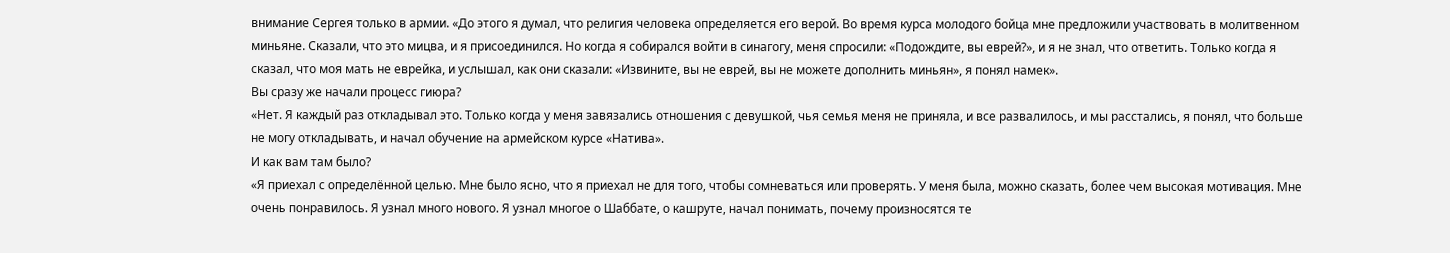внимание Сергея только в армии. «До этого я думал, что религия человека определяется его верой. Во время курса молодого бойца мне предложили участвовать в молитвенном миньяне. Сказали, что это мицва, и я присоединился. Но когда я собирался войти в синагогу, меня спросили: «Подождите, вы еврей?», и я не знал, что ответить. Только когда я сказал, что моя мать не еврейка, и услышал, как они сказали: «Извините, вы не еврей, вы не можете дополнить миньян», я понял намек».
Вы сразу же начали процесс гиюра?
«Нет. Я каждый раз откладывал это. Только когда у меня завязались отношения с девушкой, чья семья меня не приняла, и все развалилось, и мы расстались, я понял, что больше не могу откладывать, и начал обучение на армейском курсе «Натива».
И как вам там было?
«Я приехал с определённой целью. Мне было ясно, что я приехал не для того, чтобы сомневаться или проверять. У меня была, можно сказать, более чем высокая мотивация. Мне очень понравилось. Я узнал много нового. Я узнал многое о Шаббате, о кашруте, начал понимать, почему произносятся те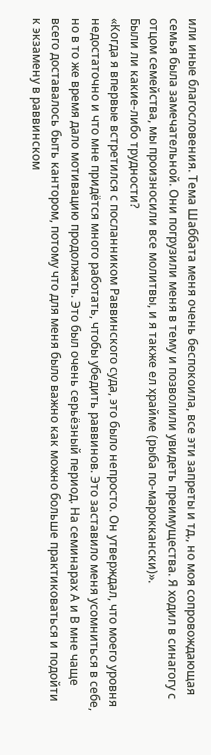или иные благословения. Тема Шаббата меня очень беспокоила, все эти запреты и тд., но моя сопровождающая семья была замечательной. Они погрузили меня в тему и позволили увидеть преимущества. Я ходил в синагогу с отцом семейства, мы произносили все молитвы, и я также ел храйме (рыба по-мароккански)».
Были ли какие-либо трудности?
«Когда я впервые встретился с посланником Раввинского суда, это было непросто. Он утверждал, что моего уровня недостаточно и что мне придётся много работать, чтобы убедить раввинов. Это заставило меня усомниться в себе, но в то же время дало мотивацию продолжать. Это был очень серьёзный период. На семинарах А и В мне чаще всего доставалось быть кантором, потому что для меня было важно как можно больше практиковаться и подойти к экзамену в раввинском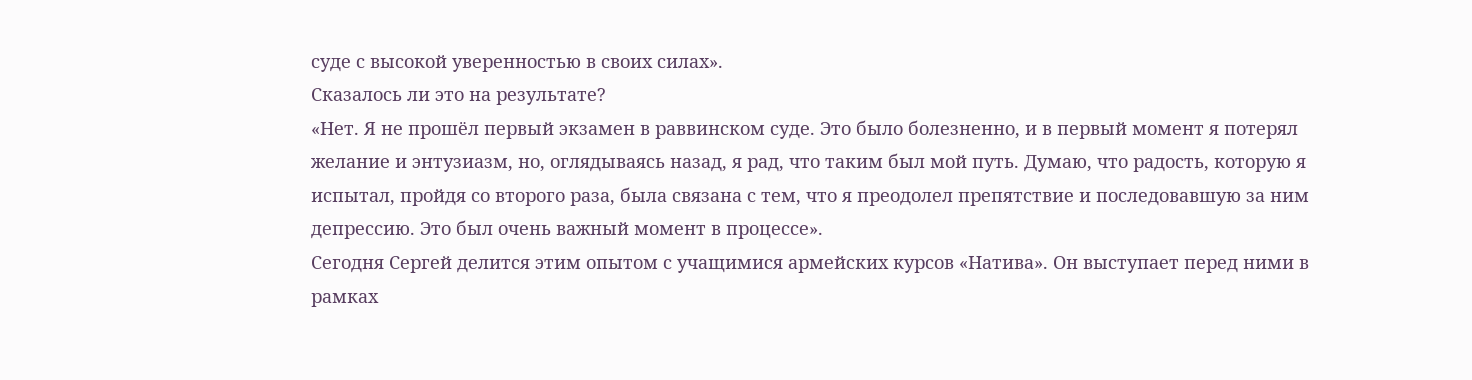суде с высокой уверенностью в своих силах».
Сказалось ли это на результате?
«Нет. Я не прошёл первый экзамен в раввинском суде. Это было болезненно, и в первый момент я потерял желание и энтузиазм, но, оглядываясь назад, я рад, что таким был мой путь. Думаю, что радость, которую я испытал, пройдя со второго раза, была связана с тем, что я преодолел препятствие и последовавшую за ним депрессию. Это был очень важный момент в процессе».
Сегодня Сергей делится этим опытом с учащимися армейских курсов «Натива». Он выступает перед ними в рамках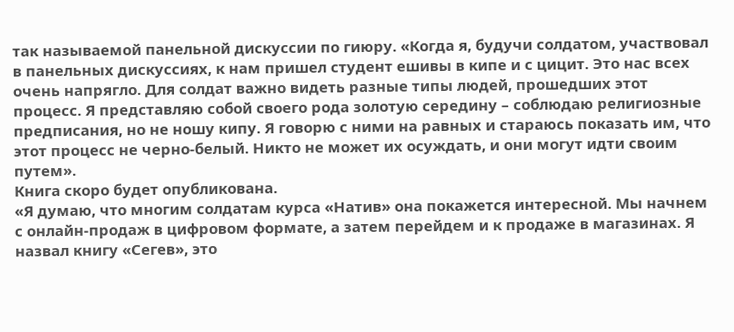так называемой панельной дискуссии по гиюру. «Когда я, будучи солдатом, участвовал в панельных дискуссиях, к нам пришел студент ешивы в кипе и с цицит. Это нас всех очень напрягло. Для солдат важно видеть разные типы людей, прошедших этот процесс. Я представляю собой своего рода золотую середину – соблюдаю религиозные предписания, но не ношу кипу. Я говорю с ними на равных и стараюсь показать им, что этот процесс не черно-белый. Никто не может их осуждать, и они могут идти своим путем».
Книга скоро будет опубликована.
«Я думаю, что многим солдатам курса «Натив» она покажется интересной. Мы начнем с онлайн-продаж в цифровом формате, а затем перейдем и к продаже в магазинах. Я назвал книгу «Сегев», это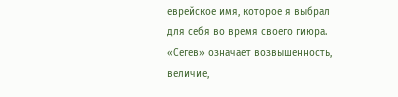еврейское имя, которое я выбрал для себя во время своего гиюра. «Сегев» означает возвышенность, величие,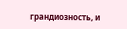грандиозность, и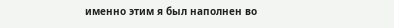именно этим я был наполнен во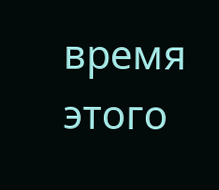время этого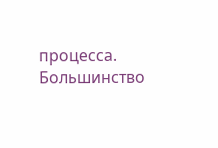процесса. Большинство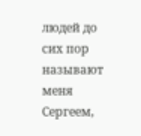людей до сих пор называют меня Сергеем,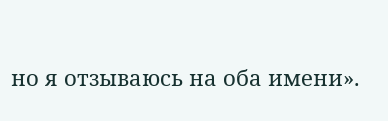но я отзываюсь на оба имени».